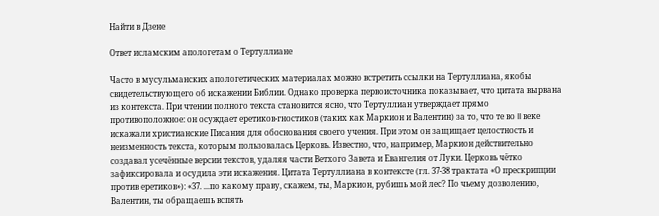Найти в Дзене

Ответ исламским апологетам о Тертуллиане

Часто в мусульманских апологетических материалах можно встретить ссылки на Тертуллиана, якобы свидетельствующего об искажении Библии. Однако проверка первоисточника показывает, что цитата вырвана из контекста. При чтении полного текста становится ясно, что Тертуллиан утверждает прямо противоположное: он осуждает еретиков-гностиков (таких как Маркион и Валентин) за то, что те во II веке искажали христианские Писания для обоснования своего учения. При этом он защищает целостность и неизменность текста, которым пользовалась Церковь. Известно, что, например, Маркион действительно создавал усечённые версии текстов, удаляя части Ветхого Завета и Евангелия от Луки. Церковь чётко зафиксировала и осудила эти искажения. Цитата Тертуллиана в контексте (гл. 37-38 трактата «О прескрипции против еретиков»): «37. ...по какому праву, скажем, ты, Маркион, рубишь мой лес? По чьему дозволению, Валентин, ты обращаешь вспять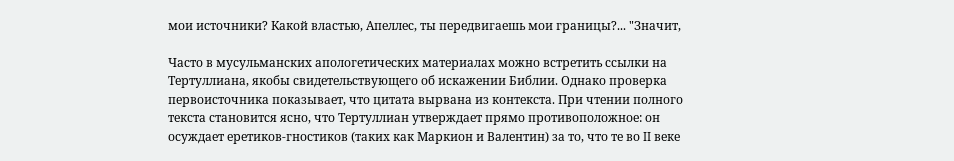мои источники? Какой властью, Апеллес, ты передвигаешь мои границы?... "Значит,

Часто в мусульманских апологетических материалах можно встретить ссылки на Тертуллиана, якобы свидетельствующего об искажении Библии. Однако проверка первоисточника показывает, что цитата вырвана из контекста. При чтении полного текста становится ясно, что Тертуллиан утверждает прямо противоположное: он осуждает еретиков-гностиков (таких как Маркион и Валентин) за то, что те во II веке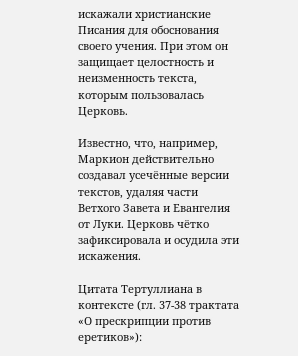искажали христианские Писания для обоснования своего учения. При этом он защищает целостность и неизменность текста, которым пользовалась Церковь.

Известно, что, например, Маркион действительно создавал усечённые версии текстов, удаляя части Ветхого Завета и Евангелия от Луки. Церковь чётко зафиксировала и осудила эти искажения.

Цитата Тертуллиана в контексте (гл. 37-38 трактата «О прескрипции против еретиков»):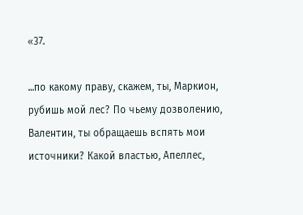«37.

...по какому праву, скажем, ты, Маркион, рубишь мой лес? По чьему дозволению, Валентин, ты обращаешь вспять мои источники? Какой властью, Апеллес,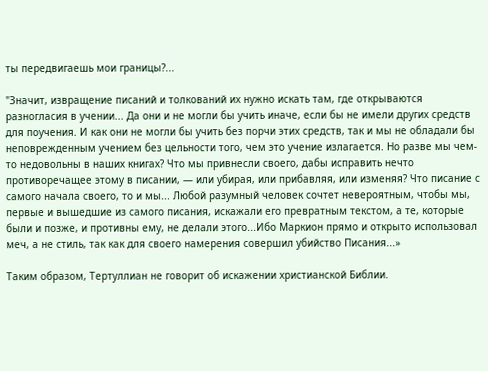ты передвигаешь мои границы?...

"Значит, извращение писаний и толкований их нужно искать там, где открываются разногласия в учении... Да они и не могли бы учить иначе, если бы не имели других средств для поучения. И как они не могли бы учить без порчи этих средств, так и мы не обладали бы неповрежденным учением без цельности того, чем это учение излагается. Но разве мы чем-то недовольны в наших книгах? Что мы привнесли своего, дабы исправить нечто противоречащее этому в писании, — или убирая, или прибавляя, или изменяя? Что писание с самого начала своего, то и мы... Любой разумный человек сочтет невероятным, чтобы мы, первые и вышедшие из самого писания, искажали его превратным текстом, а те, которые были и позже, и противны ему, не делали этого...Ибо Маркион прямо и открыто использовал меч, а не стиль, так как для своего намерения совершил убийство Писания...»

Таким образом, Тертуллиан не говорит об искажении христианской Библии.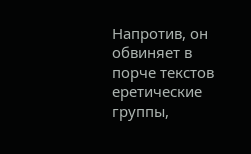Напротив, он обвиняет в порче текстов еретические группы,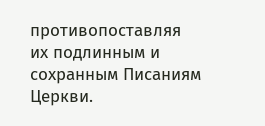противопоставляя их подлинным и сохранным Писаниям Церкви.